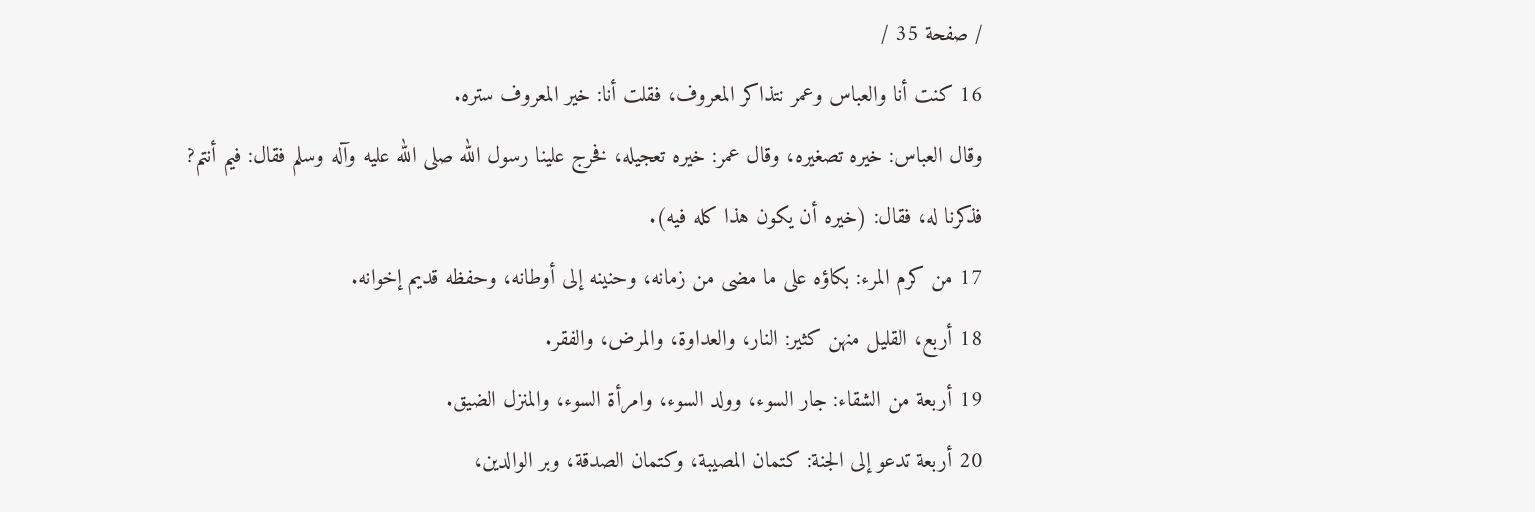/ صفحة 35 /
16 كنت أنا والعباس وعمر نتذاكر المعروف، فقلت أنا: خير المعروف ستره.
وقال العباس: خيره تصغيره، وقال عمر: خيره تعجيله، فخرج علينا رسول الله صلى الله عليه وآله وسلم فقال: فيم أنتم? فذكرنا له، فقال: (خيره أن يكون هذا كله فيه).
17 من كرم المرء: بكاؤه على ما مضى من زمانه، وحنينه إلى أوطانه، وحفظه قديم إخوانه.
18 أربع، القليل منهن كثير: النار، والعداوة، والمرض، والفقر.
19 أربعة من الشقاء: جار السوء، وولد السوء، وامرأة السوء، والمنزل الضيق.
20 أربعة تدعو إلى الجنة: كتمان المصيبة، وكتمان الصدقة، وبر الوالدين،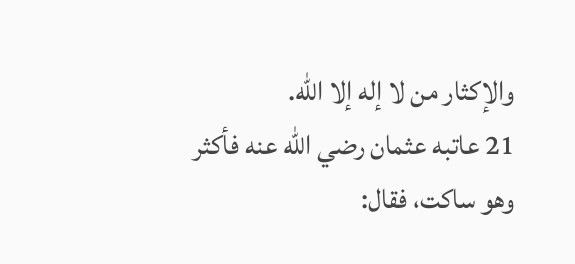والإكثار من لا إله إلا الله.
21 عاتبه عثمان رضي الله عنه فأكثر وهو ساكت، فقال: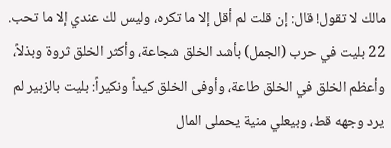مالك لا تقول! قال: إن قلت لم أقل إلا ما تكره، وليس لك عندي إلا ما تحب.
22 بليت في حرب (الجمل) بأشد الخلق شجاعة، وأكثر الخلق ثروة وبذلاً، وأعظم الخلق في الخلق طاعة، وأوفى الخلق كيداً ونكيراً: بليت بالزبير لم يرد وجهه قط، وبيعلي منية يحملى المال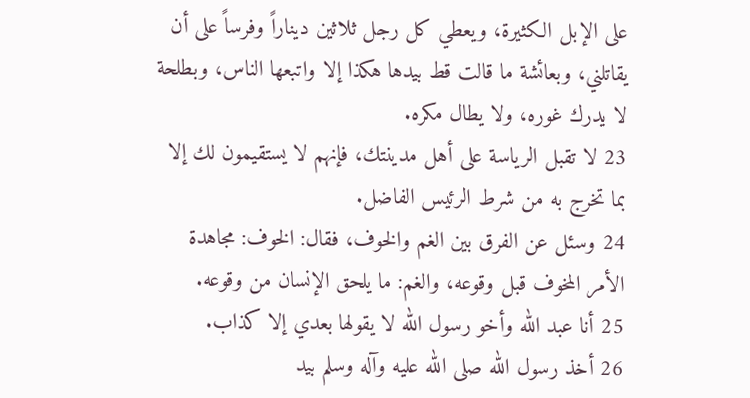على الإبل الكثيرة، ويعطي كل رجل ثلاثين ديناراً وفرساً على أن يقاتلني، وبعائشة ما قالت قط بيدها هكذا إلا واتبعها الناس، وبطلحة لا يدرك غوره، ولا يطال مكره.
23 لا تقبل الرياسة على أهل مدينتك، فإنهم لا يستقيمون لك إلا بما تخرج به من شرط الرئيس الفاضل.
24 وسئل عن الفرق بين الغم والخوف، فقال: الخوف: مجاهدة الأمر المخوف قبل وقوعه، والغم: ما يلحق الإنسان من وقوعه.
25 أنا عبد الله وأخو رسول الله لا يقولها بعدي إلا كذاب.
26 أخذ رسول الله صلى الله عليه وآله وسلم بيد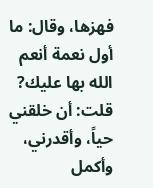فهزها، وقال: ما أول نعمة أنعم الله بها عليك? قلت: أن خلقني حياً، وأقدرني، وأكمل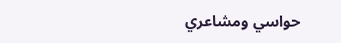حواسي ومشاعري